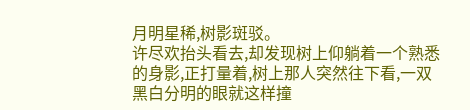月明星稀,树影斑驳。
许尽欢抬头看去,却发现树上仰躺着一个熟悉的身影,正打量着,树上那人突然往下看,一双黑白分明的眼就这样撞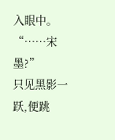入眼中。
“……宋墨?”
只见黑影一跃,便跳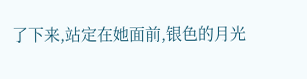了下来,站定在她面前,银色的月光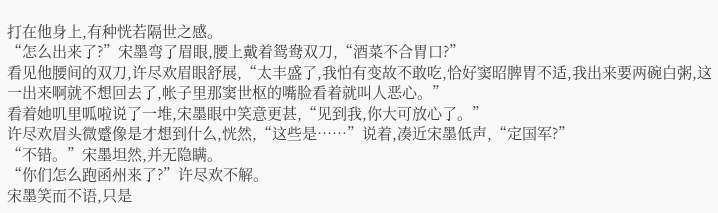打在他身上,有种恍若隔世之感。
“怎么出来了?”宋墨弯了眉眼,腰上戴着鸳鸯双刀,“酒菜不合胃口?”
看见他腰间的双刀,许尽欢眉眼舒展,“太丰盛了,我怕有变故不敢吃,恰好窦昭脾胃不适,我出来要两碗白粥,这一出来啊就不想回去了,帐子里那窦世枢的嘴脸看着就叫人恶心。”
看着她叽里呱啦说了一堆,宋墨眼中笑意更甚,“见到我,你大可放心了。”
许尽欢眉头微蹙像是才想到什么,恍然,“这些是……”说着,凑近宋墨低声,“定国军?”
“不错。”宋墨坦然,并无隐瞒。
“你们怎么跑函州来了?”许尽欢不解。
宋墨笑而不语,只是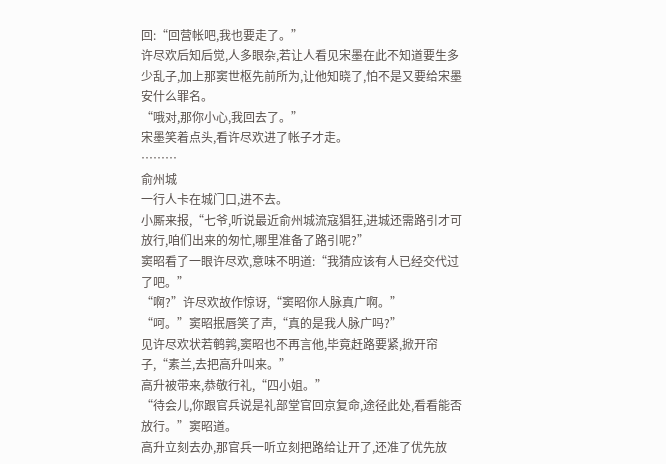回:“回营帐吧,我也要走了。”
许尽欢后知后觉,人多眼杂,若让人看见宋墨在此不知道要生多少乱子,加上那窦世枢先前所为,让他知晓了,怕不是又要给宋墨安什么罪名。
“哦对,那你小心,我回去了。”
宋墨笑着点头,看许尽欢进了帐子才走。
………
俞州城
一行人卡在城门口,进不去。
小厮来报,“七爷,听说最近俞州城流寇猖狂,进城还需路引才可放行,咱们出来的匆忙,哪里准备了路引呢?”
窦昭看了一眼许尽欢,意味不明道:“我猜应该有人已经交代过了吧。”
“啊?”许尽欢故作惊讶,“窦昭你人脉真广啊。”
“呵。”窦昭抿唇笑了声,“真的是我人脉广吗?”
见许尽欢状若鹌鹑,窦昭也不再言他,毕竟赶路要紧,掀开帘子,“素兰,去把高升叫来。”
高升被带来,恭敬行礼,“四小姐。”
“待会儿,你跟官兵说是礼部堂官回京复命,途径此处,看看能否放行。”窦昭道。
高升立刻去办,那官兵一听立刻把路给让开了,还准了优先放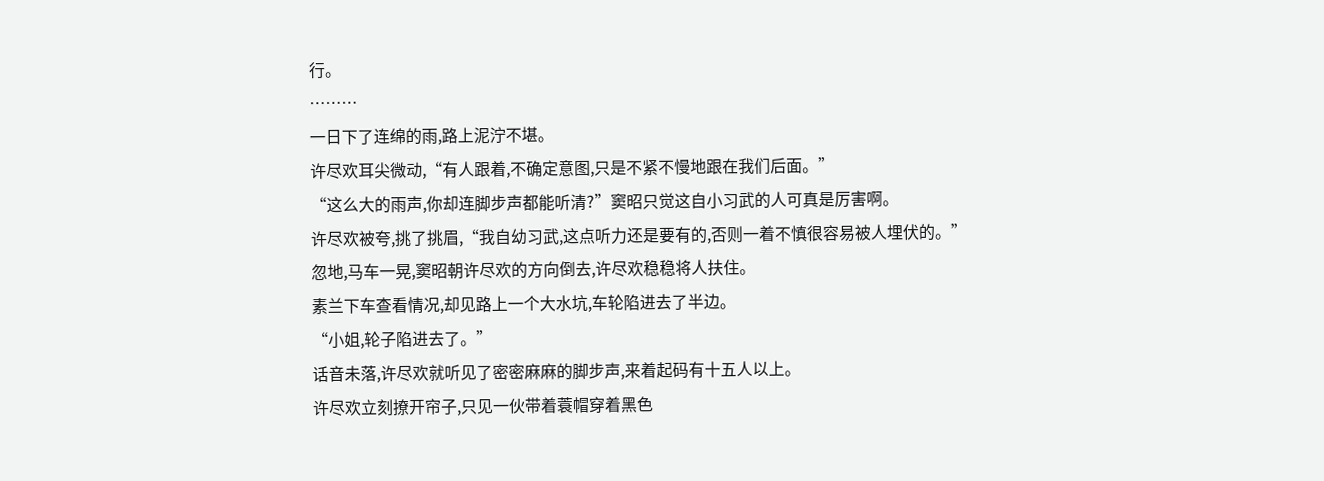行。
………
一日下了连绵的雨,路上泥泞不堪。
许尽欢耳尖微动,“有人跟着,不确定意图,只是不紧不慢地跟在我们后面。”
“这么大的雨声,你却连脚步声都能听清?”窦昭只觉这自小习武的人可真是厉害啊。
许尽欢被夸,挑了挑眉,“我自幼习武,这点听力还是要有的,否则一着不慎很容易被人埋伏的。”
忽地,马车一晃,窦昭朝许尽欢的方向倒去,许尽欢稳稳将人扶住。
素兰下车查看情况,却见路上一个大水坑,车轮陷进去了半边。
“小姐,轮子陷进去了。”
话音未落,许尽欢就听见了密密麻麻的脚步声,来着起码有十五人以上。
许尽欢立刻撩开帘子,只见一伙带着蓑帽穿着黑色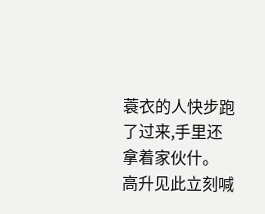蓑衣的人快步跑了过来,手里还拿着家伙什。
高升见此立刻喊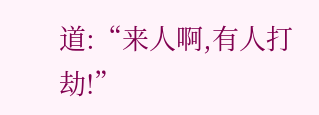道:“来人啊,有人打劫!”